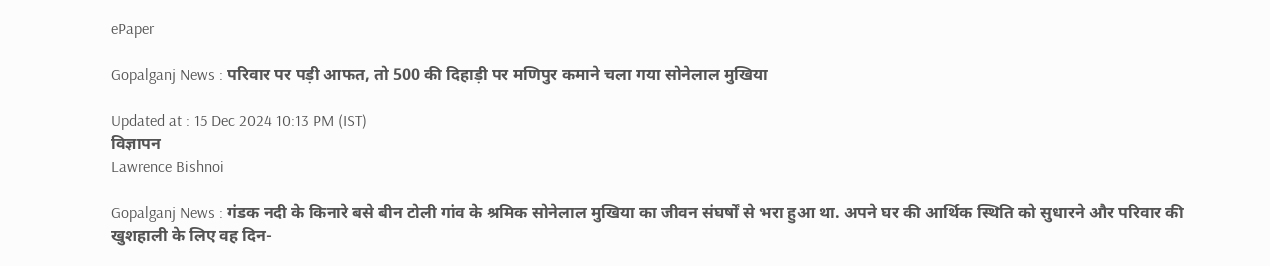ePaper

Gopalganj News : परिवार पर पड़ी आफत, तो 500 की दिहाड़ी पर मणिपुर कमाने चला गया सोनेलाल मुखिया

Updated at : 15 Dec 2024 10:13 PM (IST)
विज्ञापन
Lawrence Bishnoi

Gopalganj News : गंडक नदी के किनारे बसे बीन टोली गांव के श्रमिक सोनेलाल मुखिया का जीवन संघर्षों से भरा हुआ था. अपने घर की आर्थिक स्थिति को सुधारने और परिवार की खुशहाली के लिए वह दिन-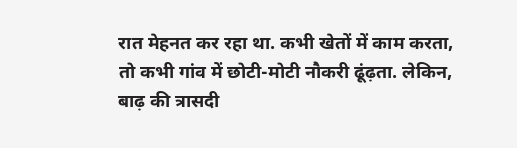रात मेहनत कर रहा था. कभी खेतों में काम करता, तो कभी गांव में छोटी-मोटी नौकरी ढूंढ़ता. लेकिन, बाढ़ की त्रासदी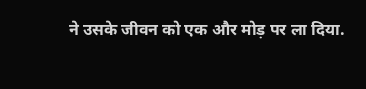ने उसके जीवन को एक और मोड़ पर ला दिया.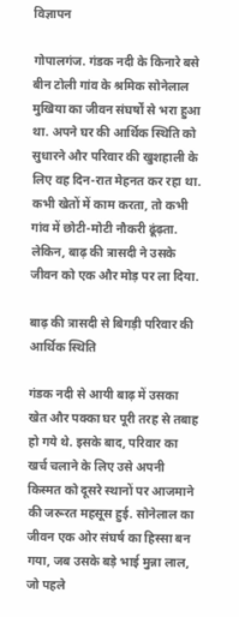विज्ञापन

गोपालगंज. गंडक नदी के किनारे बसे बीन टोली गांव के श्रमिक सोनेलाल मुखिया का जीवन संघर्षों से भरा हुआ था. अपने घर की आर्थिक स्थिति को सुधारने और परिवार की खुशहाली के लिए वह दिन-रात मेहनत कर रहा था. कभी खेतों में काम करता, तो कभी गांव में छोटी-मोटी नौकरी ढूंढ़ता. लेकिन, बाढ़ की त्रासदी ने उसके जीवन को एक और मोड़ पर ला दिया.

बाढ़ की त्रासदी से बिगड़ी परिवार की आर्थिक स्थिति

गंडक नदी से आयी बाढ़ में उसका खेत और पक्का घर पूरी तरह से तबाह हो गये थे. इसके बाद, परिवार का खर्च चलाने के लिए उसे अपनी किस्मत को दूसरे स्थानों पर आजमाने की जरूरत महसूस हुई. सोनेलाल का जीवन एक ओर संघर्ष का हिस्सा बन गया, जब उसके बड़े भाई मुन्ना लाल, जो पहले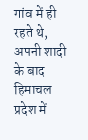गांव में ही रहते थे, अपनी शादी के बाद हिमाचल प्रदेश में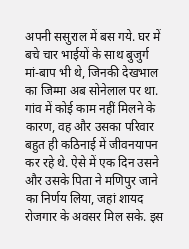अपनी ससुराल में बस गये. घर में बचे चार भाईयों के साथ बुजुर्ग मां-बाप भी थे, जिनकी देखभाल का जिम्मा अब सोनेलाल पर था. गांव में कोई काम नहीं मिलने के कारण, वह और उसका परिवार बहुत ही कठिनाई में जीवनयापन कर रहे थे. ऐसे में एक दिन उसने और उसके पिता ने मणिपुर जाने का निर्णय लिया, जहां शायद रोजगार के अवसर मिल सके. इस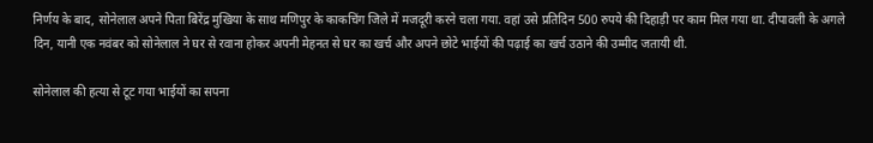निर्णय के बाद, सोनेलाल अपने पिता बिरेंद्र मुखिया के साथ मणिपुर के काकचिंग जिले में मजदूरी करने चला गया. वहां उसे प्रतिदिन 500 रुपये की दिहाड़ी पर काम मिल गया था. दीपावली के अगले दिन, यानी एक नवंबर को सोनेलाल ने घर से रवाना होकर अपनी मेहनत से घर का खर्च और अपने छोटे भाईयों की पढ़ाई का खर्च उठाने की उम्मीद जतायी थी.

सोनेलाल की हत्या से टूट गया भाईयों का सपना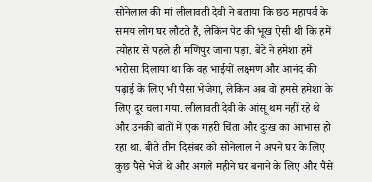सोनेलाल की मां लीलावती देवी ने बताया कि छठ महापर्व के समय लोग घर लौटते हैं, लेकिन पेट की भूख ऐसी थी कि हमें त्योहार से पहले ही मणिपुर जाना पड़ा. बेटे ने हमेशा हमें भरोसा दिलाया था कि वह भाईयों लक्ष्मण और आनंद की पढ़ाई के लिए भी पैसा भेजेगा, लेकिन अब वो हमसे हमेशा के लिए दूर चला गया. लीलावती देवी के आंसू थम नहीं रहे थे और उनकी बातों में एक गहरी चिंता और दुःख का आभास हो रहा था. बीते तीन दिसंबर को सोनेलाल ने अपने घर के लिए कुछ पैसे भेजे थे और अगले महीने घर बनाने के लिए और पैसे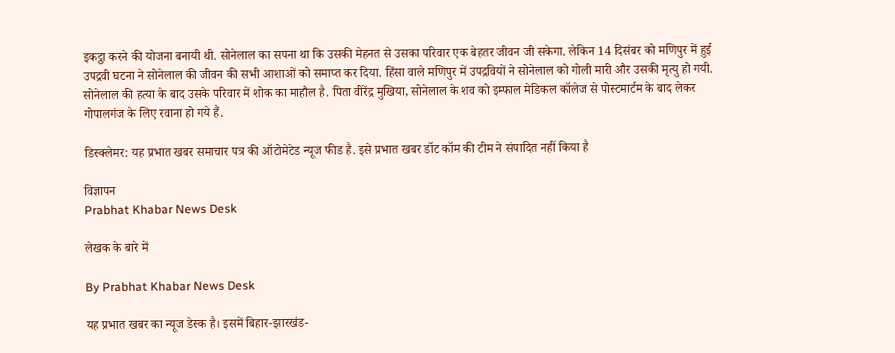इकट्ठा करने की योजना बनायी थी. सोनेलाल का सपना था कि उसकी मेहनत से उसका परिवार एक बेहतर जीवन जी सकेगा. लेकिन 14 दिसंबर को मणिपुर में हुई उपद्रवी घटना ने सोनेलाल की जीवन की सभी आशाओं को समाप्त कर दिया. हिंसा वाले मणिपुर में उपद्रवियों ने सोनेलाल को गोली मारी और उसकी मृत्यु हो गयी. सोनेलाल की हत्या के बाद उसके परिवार में शोक का माहौल है. पिता वीरेंद्र मुखिया, सोनेलाल के शव को इम्फाल मेडिकल कॉलेज से पोस्टमार्टम के बाद लेकर गोपालगंज के लिए रवाना हो गये हैं.

डिस्क्लेमर: यह प्रभात खबर समाचार पत्र की ऑटोमेटेड न्यूज फीड है. इसे प्रभात खबर डॉट कॉम की टीम ने संपादित नहीं किया है

विज्ञापन
Prabhat Khabar News Desk

लेखक के बारे में

By Prabhat Khabar News Desk

यह प्रभात खबर का न्यूज डेस्क है। इसमें बिहार-झारखंड-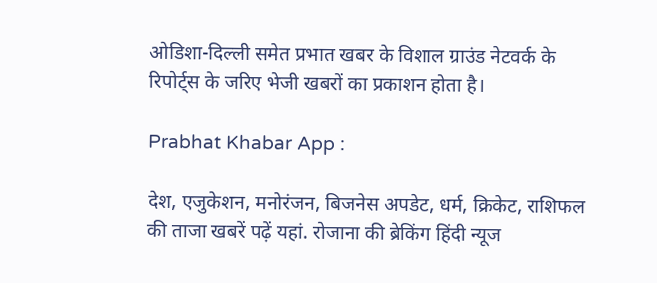ओडिशा-दिल्‍ली समेत प्रभात खबर के विशाल ग्राउंड नेटवर्क के रिपोर्ट्स के जरिए भेजी खबरों का प्रकाशन होता है।

Prabhat Khabar App :

देश, एजुकेशन, मनोरंजन, बिजनेस अपडेट, धर्म, क्रिकेट, राशिफल की ताजा खबरें पढ़ें यहां. रोजाना की ब्रेकिंग हिंदी न्यूज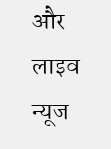और लाइव न्यूज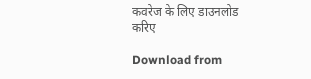कवरेज के लिए डाउनलोड करिए

Download from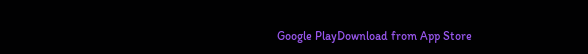Google PlayDownload from App Store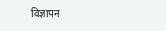विज्ञापन